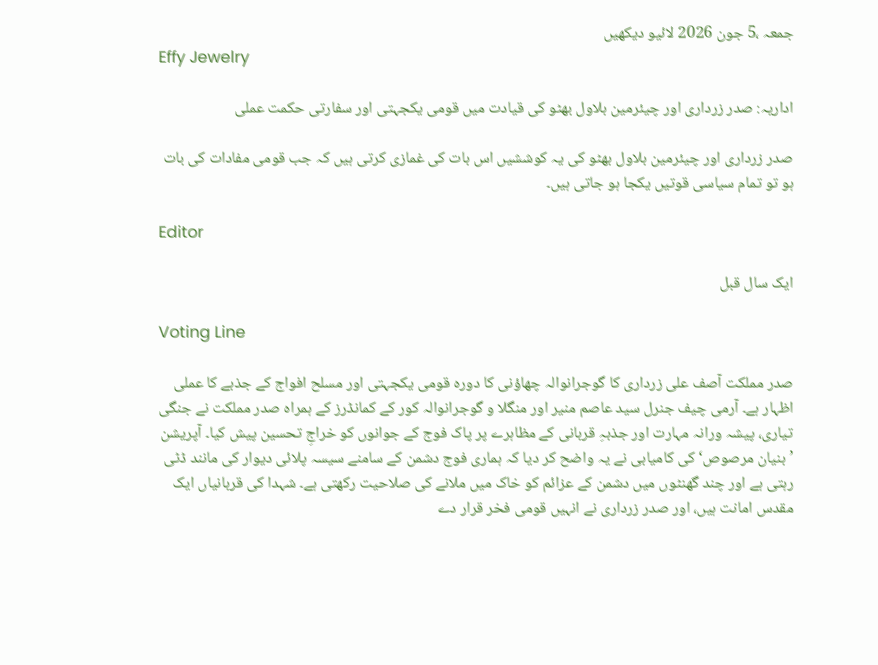جمعہ ،5 جون 2026 لائیو دیکھیں
Effy Jewelry

اداریہ: صدر زرداری اور چیئرمین بلاول بھٹو کی قیادت میں قومی یکجہتی اور سفارتی حکمت عملی

صدر زرداری اور چیئرمین بلاول بھٹو کی یہ کوششیں اس بات کی غمازی کرتی ہیں کہ جب قومی مفادات کی بات ہو تو تمام سیاسی قوتیں یکجا ہو جاتی ہیں۔

Editor

ایک سال قبل

Voting Line

صدر مملکت آصف علی زرداری کا گوجرانوالہ چھاؤنی کا دورہ قومی یکجہتی اور مسلح افواج کے جذبے کا عملی اظہار ہے۔ آرمی چیف جنرل سید عاصم منیر اور منگلا و گوجرانوالہ کور کے کمانڈرز کے ہمراہ صدر مملکت نے جنگی تیاری، پیشہ ورانہ مہارت اور جذبہِ قربانی کے مظاہرے پر پاک فوج کے جوانوں کو خراجِ تحسین پیش کیا۔ آپریشن ’بنیان مرصوص‘ کی کامیابی نے یہ واضح کر دیا کہ ہماری فوج دشمن کے سامنے سیسہ پلائی دیوار کی مانند ڈٹی رہتی ہے اور چند گھنٹوں میں دشمن کے عزائم کو خاک میں ملانے کی صلاحیت رکھتی ہے۔ شہدا کی قربانیاں ایک مقدس امانت ہیں، اور صدر زرداری نے انہیں قومی فخر قرار دے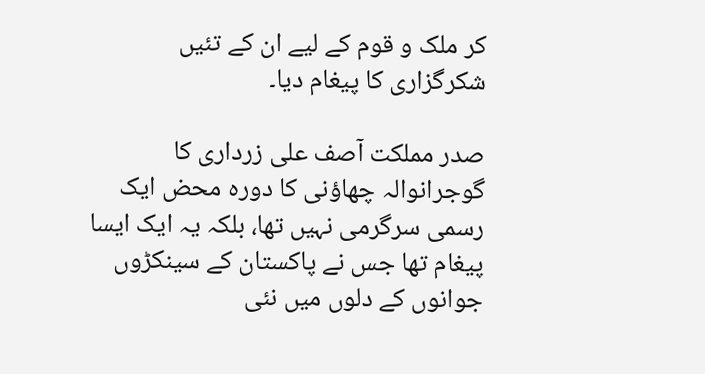کر ملک و قوم کے لیے ان کے تئیں شکرگزاری کا پیغام دیا۔

صدر مملکت آصف علی زرداری کا گوجرانوالہ چھاؤنی کا دورہ محض ایک رسمی سرگرمی نہیں تھا، بلکہ یہ ایک ایسا پیغام تھا جس نے پاکستان کے سینکڑوں جوانوں کے دلوں میں نئی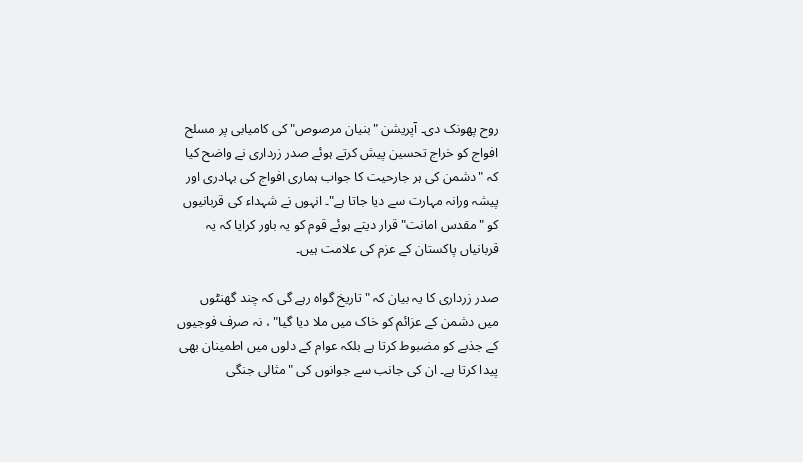روح پھونک دی۔ آپریشن "بنیان مرصوص" کی کامیابی پر مسلح افواج کو خراج تحسین پیش کرتے ہوئے صدر زرداری نے واضح کیا کہ "دشمن کی ہر جارحیت کا جواب ہماری افواج کی بہادری اور پیشہ ورانہ مہارت سے دیا جاتا ہے"۔ انہوں نے شہداء کی قربانیوں کو "مقدس امانت" قرار دیتے ہوئے قوم کو یہ باور کرایا کہ یہ قربانیاں پاکستان کے عزم کی علامت ہیں۔

صدر زرداری کا یہ بیان کہ "تاریخ گواہ رہے گی کہ چند گھنٹوں میں دشمن کے عزائم کو خاک میں ملا دیا گیا" ، نہ صرف فوجیوں کے جذبے کو مضبوط کرتا ہے بلکہ عوام کے دلوں میں اطمینان بھی پیدا کرتا ہے۔ ان کی جانب سے جوانوں کی "مثالی جنگی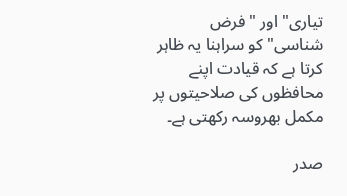تیاری" اور "فرض شناسی" کو سراہنا یہ ظاہر کرتا ہے کہ قیادت اپنے محافظوں کی صلاحیتوں پر مکمل بھروسہ رکھتی ہے۔

صدر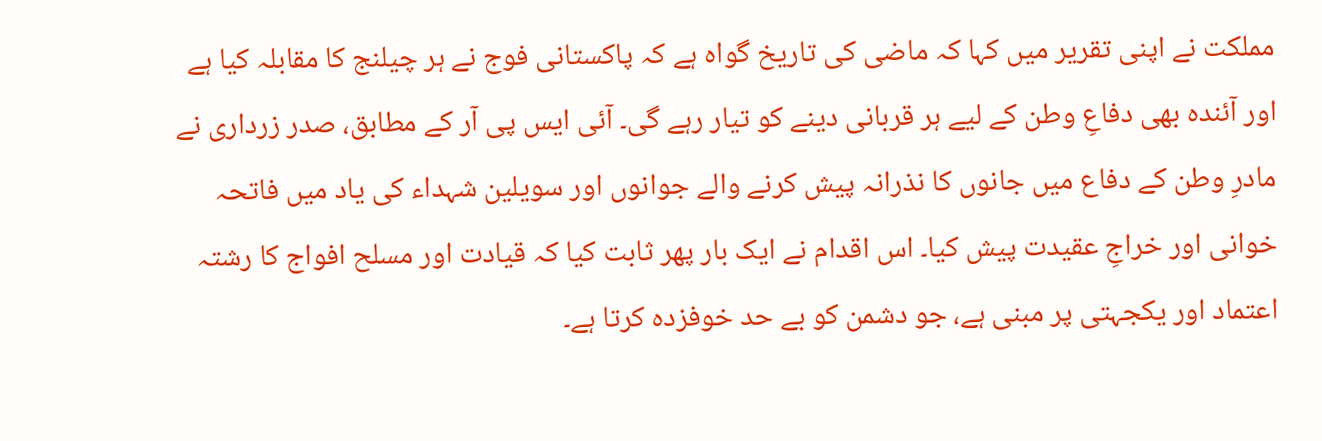مملکت نے اپنی تقریر میں کہا کہ ماضی کی تاریخ گواہ ہے کہ پاکستانی فوج نے ہر چیلنج کا مقابلہ کیا ہے اور آئندہ بھی دفاعِ وطن کے لیے ہر قربانی دینے کو تیار رہے گی۔ آئی ایس پی آر کے مطابق، صدر زرداری نے مادرِ وطن کے دفاع میں جانوں کا نذرانہ پیش کرنے والے جوانوں اور سویلین شہداء کی یاد میں فاتحہ خوانی اور خراجِ عقیدت پیش کیا۔ اس اقدام نے ایک بار پھر ثابت کیا کہ قیادت اور مسلح افواج کا رشتہ اعتماد اور یکجہتی پر مبنی ہے، جو دشمن کو بے حد خوفزدہ کرتا ہے۔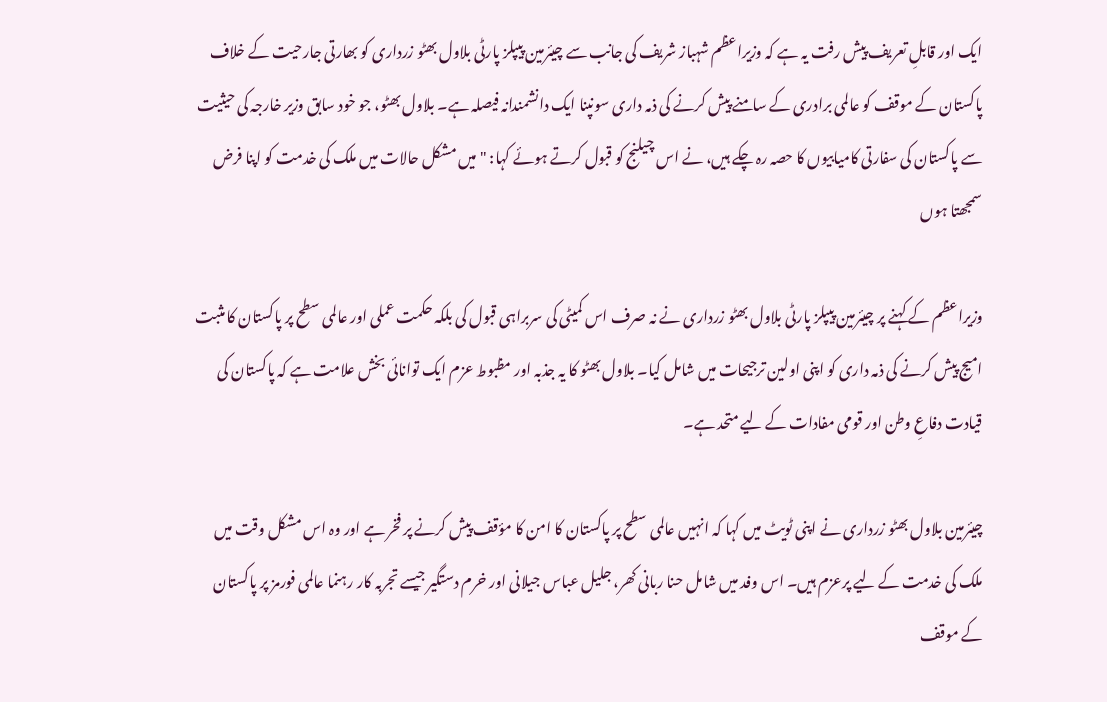ایک اور قابلِ تعریف پیش رفت یہ ہے کہ وزیراعظم شہباز شریف کی جانب سے چیئرمین پیپلز پارٹی بلاول بھٹو زرداری کو بھارتی جارحیت کے خلاف پاکستان کے موقف کو عالمی برادری کے سامنے پیش کرنے کی ذمہ داری سونپنا ایک دانشمندانہ فیصلہ ہے۔ بلاول بھٹو، جو خود سابق وزیر خارجہ کی حیثیت سے پاکستان کی سفارتی کامیابیوں کا حصہ رہ چکے ہیں، نے اس چیلنج کو قبول کرتے ہوئے کہا: "میں مشکل حالات میں ملک کی خدمت کو اپنا فرض سمجھتا ہوں

وزیراعظم کے کہنے پر چیئرمین پیپلز پارٹی بلاول بھٹو زرداری نے نہ صرف اس کمیٹی کی سربراہی قبول کی بلکہ حکمت عملی اور عالمی سطح پر پاکستان کا مثبت امیج پیش کرنے کی ذمہ داری کو اپنی اولین ترجیحات میں شامل کیا۔ بلاول بھٹو کا یہ جذبہ اور مظبوط عزم ایک توانائی بخش علامت ہے کہ پاکستان کی قیادت دفاعِ وطن اور قومی مفادات کے لیے متحد ہے۔

چیئرمین بلاول بھٹو زرداری نے اپنی ٹویٹ میں کہا کہ انہیں عالمی سطح پر پاکستان کا امن کا مؤقف پیش کرنے پر فخر ہے اور وہ اس مشکل وقت میں ملک کی خدمت کے لیے پرعزم ہیں۔ اس وفد میں شامل حنا ربانی کھر، جلیل عباس جیلانی اور خرم دستگیر جیسے تجربہ کار رہنما عالمی فورمز پر پاکستان کے موقف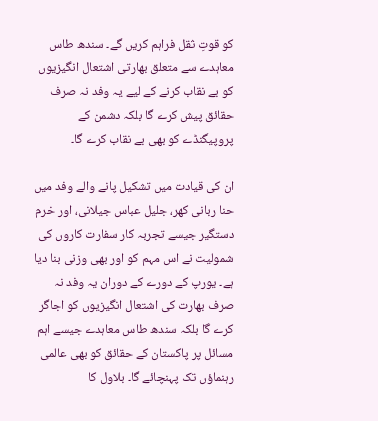کو قوتِ ثقل فراہم کریں گے۔ سندھ طاس معاہدے سے متعلق بھارتی اشتعال انگیزیوں کو بے نقاب کرنے کے لیے یہ وفد نہ صرف حقائق پیش کرے گا بلکہ دشمن کے پروپیگنڈے کو بھی بے نقاب کرے گا۔

ان کی قیادت میں تشکیل پانے والے وفد میں حنا ربانی کھر، جلیل عباس جیلانی، اور خرم دستگیر جیسے تجربہ کار سفارت کاروں کی شمولیت نے اس مہم کو اور بھی وزنی بنا دیا ہے۔ یورپ کے دورے کے دوران یہ وفد نہ صرف بھارت کی اشتعال انگیزیوں کو اجاگر کرے گا بلکہ سندھ طاس معاہدے جیسے اہم مسائل پر پاکستان کے حقائق کو بھی عالمی رہنماؤں تک پہنچائے گا۔ بلاول کا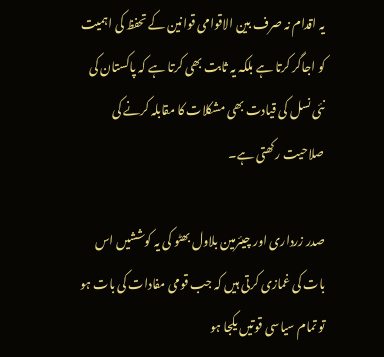یہ اقدام نہ صرف بین الاقوامی قوانین کے تحفظ کی اہمیت کو اجاگر کرتا ہے بلکہ یہ ثابت بھی کرتا ہے کہ پاکستان کی نئی نسل کی قیادت بھی مشکلات کا مقابلہ کرنے کی صلاحیت رکھتی ہے۔

صدر زرداری اور چیئرمین بلاول بھٹو کی یہ کوششیں اس بات کی غمازی کرتی ہیں کہ جب قومی مفادات کی بات ہو تو تمام سیاسی قوتیں یکجا ہو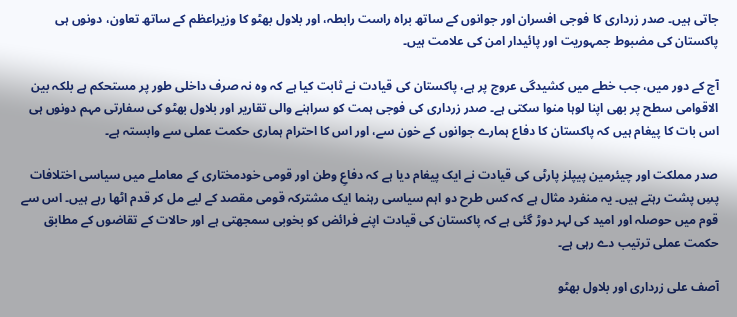جاتی ہیں۔ صدر زرداری کا فوجی افسران اور جوانوں کے ساتھ براہ راست رابطہ، اور بلاول بھٹو کا وزیراعظم کے ساتھ تعاون، دونوں ہی پاکستان کی مضبوط جمہوریت اور پائیدار امن کی علامت ہیں۔

آج کے دور میں، جب خطے میں کشیدگی عروج پر ہے، پاکستان کی قیادت نے ثابت کیا ہے کہ وہ نہ صرف داخلی طور پر مستحکم ہے بلکہ بین الاقوامی سطح پر بھی اپنا لوہا منوا سکتی ہے۔ صدر زرداری کی فوجی ہمت کو سراہنے والی تقاریر اور بلاول بھٹو کی سفارتی مہم دونوں ہی اس بات کا پیغام ہیں کہ پاکستان کا دفاع ہمارے جوانوں کے خون سے، اور اس کا احترام ہماری حکمت عملی سے وابستہ ہے۔

صدر مملکت اور چیئرمین پیپلز پارٹی کی قیادت نے ایک پیغام دیا ہے کہ دفاعِ وطن اور قومی خودمختاری کے معاملے میں سیاسی اختلافات پسِ پشت رہتے ہیں۔ یہ منفرد مثال ہے کہ کس طرح دو اہم سیاسی رہنما ایک مشترکہ قومی مقصد کے لیے مل کر قدم اٹھا رہے ہیں۔ اس سے قوم میں حوصلہ اور امید کی لہر دوڑ گئی ہے کہ پاکستان کی قیادت اپنے فرائض کو بخوبی سمجھتی ہے اور حالات کے تقاضوں کے مطابق حکمت عملی ترتیب دے رہی ہے۔

آصف علی زرداری اور بلاول بھٹو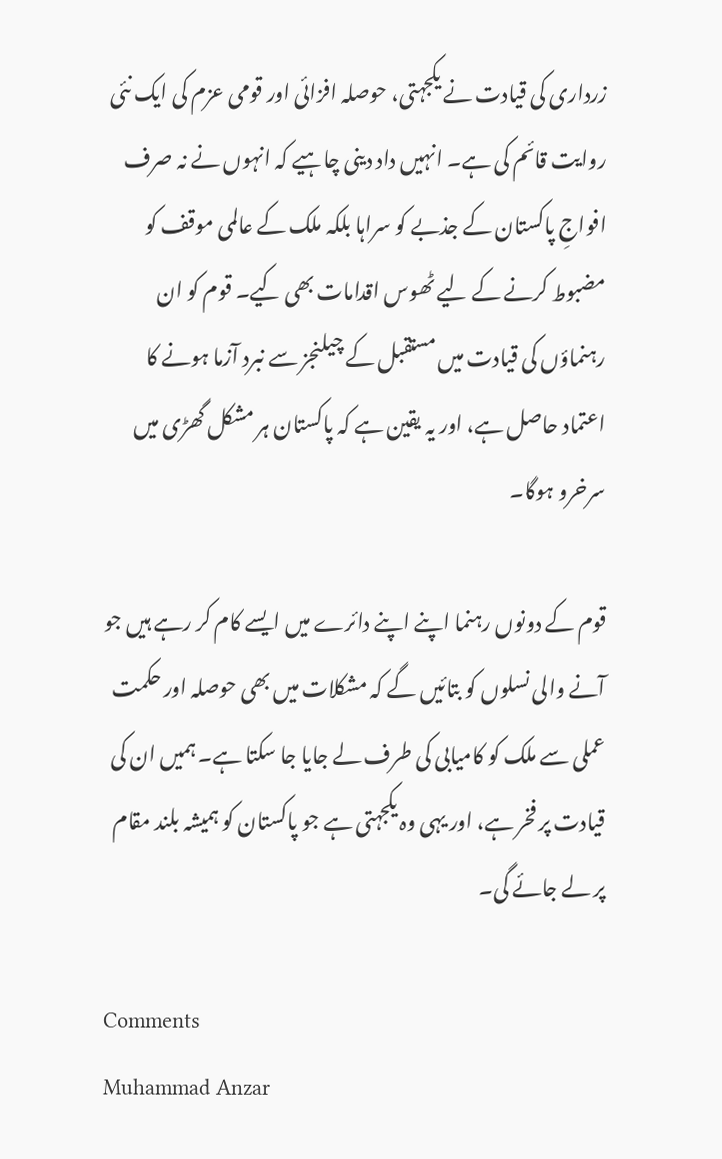زرداری کی قیادت نے یکجہتی، حوصلہ افزائی اور قومی عزم کی ایک نئی روایت قائم کی ہے۔ انہیں داد دینی چاہیے کہ انہوں نے نہ صرف افواجِ پاکستان کے جذبے کو سراہا بلکہ ملک کے عالمی موقف کو مضبوط کرنے کے لیے ٹھوس اقدامات بھی کیے۔ قوم کو ان رہنماؤں کی قیادت میں مستقبل کے چیلنجز سے نبرد آزما ہونے کا اعتماد حاصل ہے، اور یہ یقین ہے کہ پاکستان ہر مشکل گھڑی میں سرخرو ہوگا۔

قوم کے دونوں رہنما اپنے اپنے دائرے میں ایسے کام کر رہے ہیں جو آنے والی نسلوں کو بتائیں گے کہ مشکلات میں بھی حوصلہ اور حکمت عملی سے ملک کو کامیابی کی طرف لے جایا جا سکتا ہے۔ ہمیں ان کی قیادت پر فخر ہے، اور یہی وہ یکجہتی ہے جو پاکستان کو ہمیشہ بلند مقام پر لے جائے گی۔

Comments
Muhammad Anzar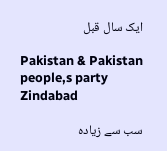ایک سال قبل

Pakistan & Pakistan people,s party Zindabad

سب سے زیادہ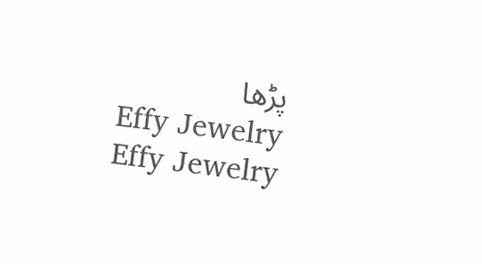پڑھا
Effy Jewelry
Effy Jewelry